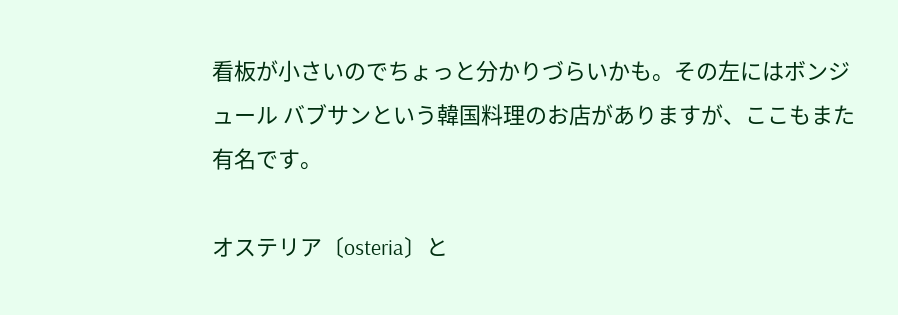看板が小さいのでちょっと分かりづらいかも。その左にはボンジュール バブサンという韓国料理のお店がありますが、ここもまた有名です。

オステリア〔osteria〕と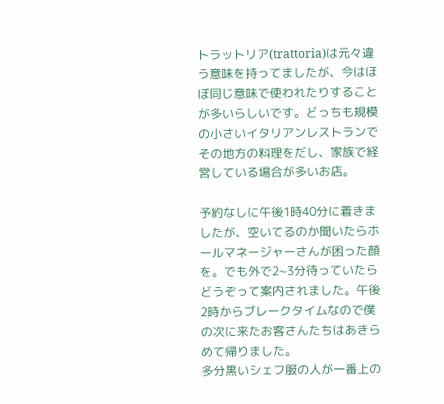トラットリア(trattoria)は元々違う意味を持ってましたが、今はほぼ同じ意味で使われたりすることが多いらしいです。どっちも規模の小さいイタリアンレストランでその地方の料理をだし、家族で経営している場合が多いお店。

予約なしに午後1時40分に着きましたが、空いてるのか聞いたらホールマネージャーさんが困った顔を。でも外で2~3分待っていたらどうぞって案内されました。午後2時からブレークタイムなので僕の次に来たお客さんたちはあきらめて帰りました。
多分黒いシェフ服の人が一番上の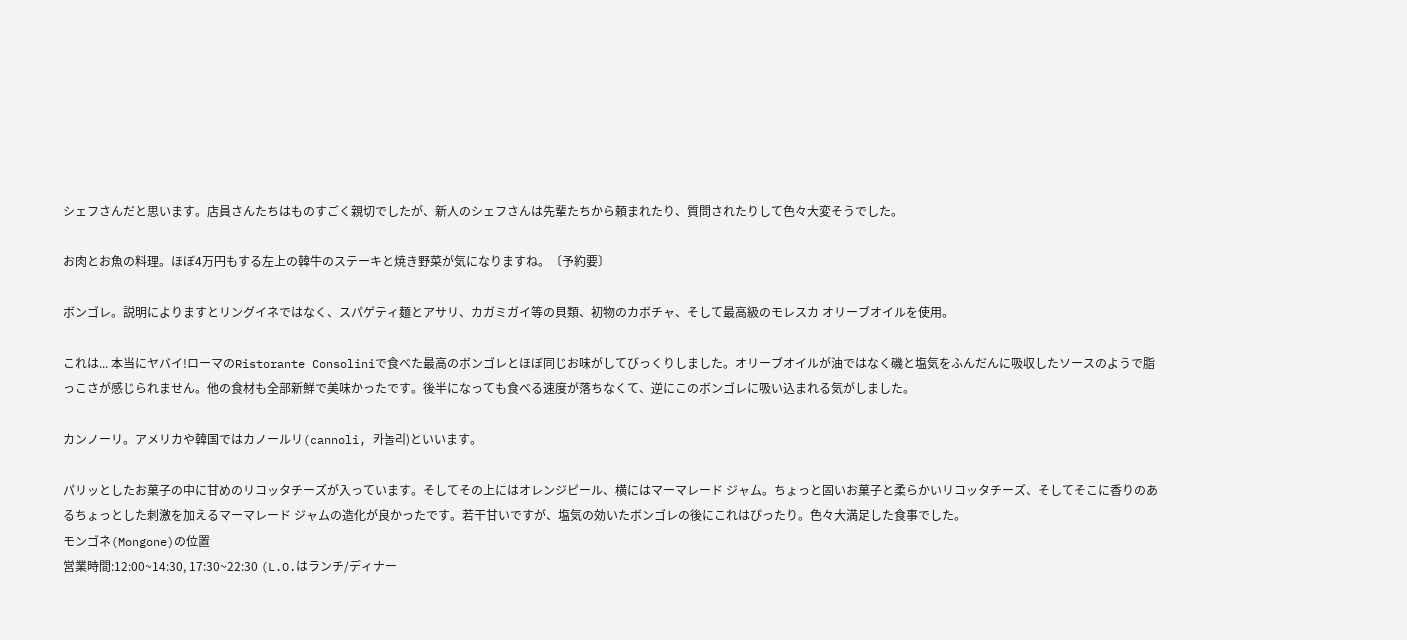シェフさんだと思います。店員さんたちはものすごく親切でしたが、新人のシェフさんは先輩たちから頼まれたり、質問されたりして色々大変そうでした。

お肉とお魚の料理。ほぼ4万円もする左上の韓牛のステーキと焼き野菜が気になりますね。〔予約要〕

ボンゴレ。説明によりますとリングイネではなく、スパゲティ麺とアサリ、カガミガイ等の貝類、初物のカボチャ、そして最高級のモレスカ オリーブオイルを使用。

これは... 本当にヤバイ!ローマのRistorante Consoliniで食べた最高のボンゴレとほぼ同じお味がしてびっくりしました。オリーブオイルが油ではなく磯と塩気をふんだんに吸収したソースのようで脂っこさが感じられません。他の食材も全部新鮮で美味かったです。後半になっても食べる速度が落ちなくて、逆にこのボンゴレに吸い込まれる気がしました。

カンノーリ。アメリカや韓国ではカノールリ(cannoli, 카놀리)といいます。

パリッとしたお菓子の中に甘めのリコッタチーズが入っています。そしてその上にはオレンジピール、横にはマーマレード ジャム。ちょっと固いお菓子と柔らかいリコッタチーズ、そしてそこに香りのあるちょっとした刺激を加えるマーマレード ジャムの造化が良かったです。若干甘いですが、塩気の効いたボンゴレの後にこれはぴったり。色々大満足した食事でした。
モンゴネ(Mongone)の位置
営業時間:12:00~14:30, 17:30~22:30 (L.O.はランチ/ディナー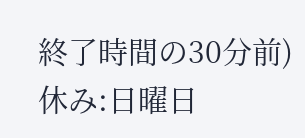終了時間の30分前)
休み:日曜日